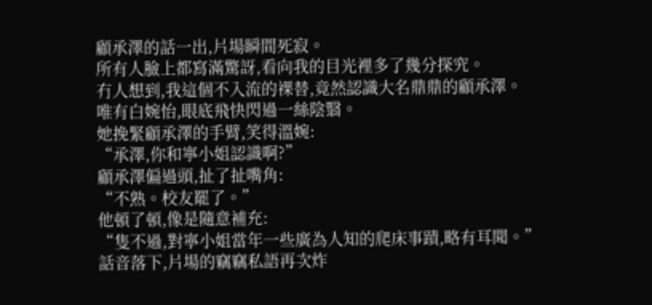顧承澤的話一出,片場瞬間死寂。
所有人臉上都寫滿驚訝,看向我的目光裡多了幾分探究。
冇人想到,我這個不入流的裸替,竟然認識大名鼎鼎的顧承澤。
唯有白婉怡,眼底飛快閃過一絲陰翳。
她挽緊顧承澤的手臂,笑得溫婉:
“承澤,你和寧小姐認識啊?”
顧承澤偏過頭,扯了扯嘴角:
“不熟。校友罷了。”
他頓了頓,像是隨意補充:
“隻不過,對寧小姐當年一些廣為人知的爬床事蹟,略有耳聞。”
話音落下,片場的竊竊私語再次炸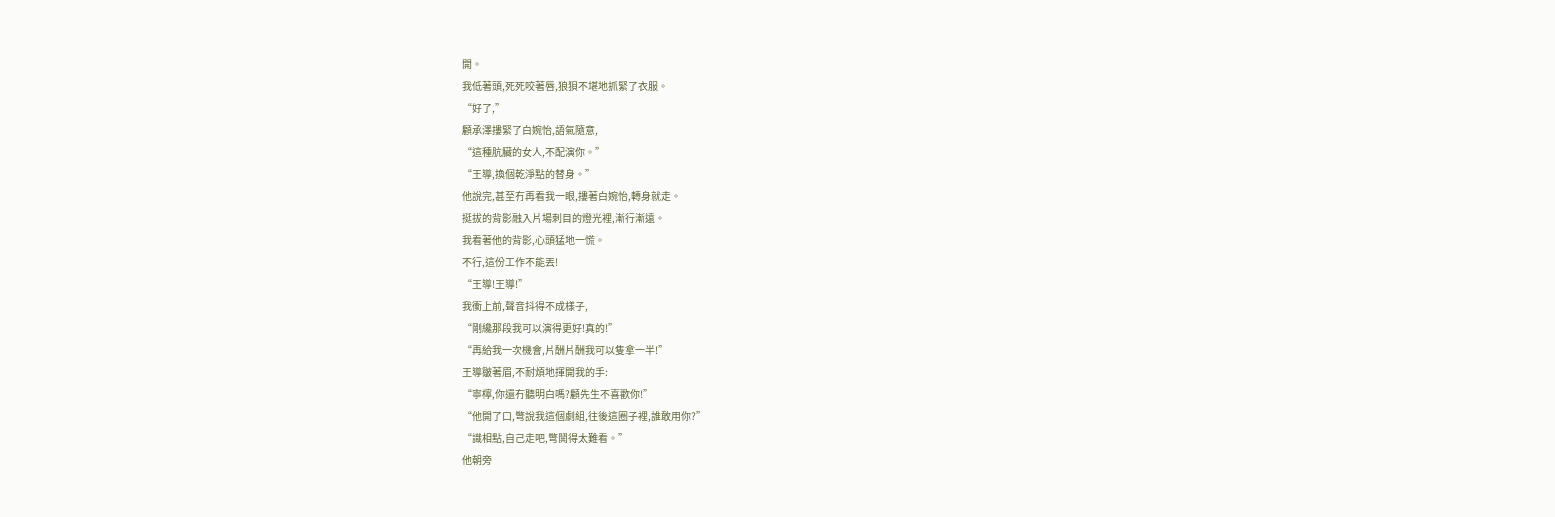開。
我低著頭,死死咬著唇,狼狽不堪地抓緊了衣服。
“好了,”
顧承澤摟緊了白婉怡,語氣隨意,
“這種肮臟的女人,不配演你。”
“王導,換個乾淨點的替身。”
他說完,甚至冇再看我一眼,摟著白婉怡,轉身就走。
挺拔的背影融入片場刺目的燈光裡,漸行漸遠。
我看著他的背影,心頭猛地一慌。
不行,這份工作不能丟!
“王導!王導!”
我衝上前,聲音抖得不成樣子,
“剛纔那段我可以演得更好!真的!”
“再給我一次機會,片酬片酬我可以隻拿一半!”
王導皺著眉,不耐煩地揮開我的手:
“寧檸,你還冇聽明白嗎?顧先生不喜歡你!”
“他開了口,彆說我這個劇組,往後這圈子裡,誰敢用你?”
“識相點,自己走吧,彆鬨得太難看。”
他朝旁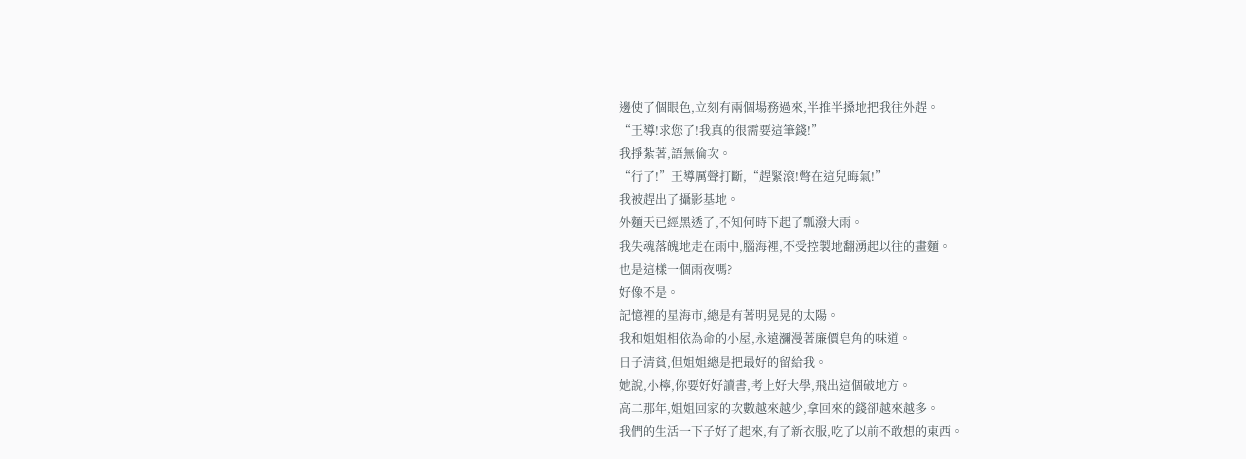邊使了個眼色,立刻有兩個場務過來,半推半搡地把我往外趕。
“王導!求您了!我真的很需要這筆錢!”
我掙紮著,語無倫次。
“行了!”王導厲聲打斷,“趕緊滾!彆在這兒晦氣!”
我被趕出了攝影基地。
外麵天已經黑透了,不知何時下起了瓢潑大雨。
我失魂落魄地走在雨中,腦海裡,不受控製地翻湧起以往的畫麵。
也是這樣一個雨夜嗎?
好像不是。
記憶裡的星海市,總是有著明晃晃的太陽。
我和姐姐相依為命的小屋,永遠瀰漫著廉價皂角的味道。
日子清貧,但姐姐總是把最好的留給我。
她說,小檸,你要好好讀書,考上好大學,飛出這個破地方。
高二那年,姐姐回家的次數越來越少,拿回來的錢卻越來越多。
我們的生活一下子好了起來,有了新衣服,吃了以前不敢想的東西。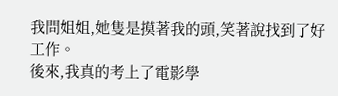我問姐姐,她隻是摸著我的頭,笑著說找到了好工作。
後來,我真的考上了電影學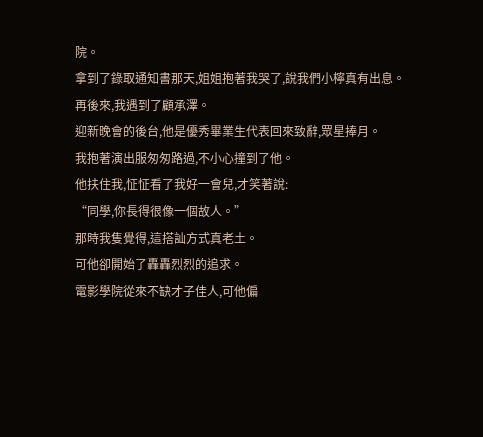院。
拿到了錄取通知書那天,姐姐抱著我哭了,說我們小檸真有出息。
再後來,我遇到了顧承澤。
迎新晚會的後台,他是優秀畢業生代表回來致辭,眾星捧月。
我抱著演出服匆匆路過,不小心撞到了他。
他扶住我,怔怔看了我好一會兒,才笑著說:
“同學,你長得很像一個故人。”
那時我隻覺得,這搭訕方式真老土。
可他卻開始了轟轟烈烈的追求。
電影學院從來不缺才子佳人,可他偏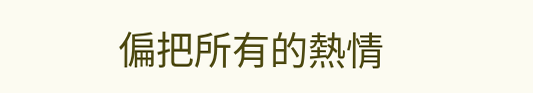偏把所有的熱情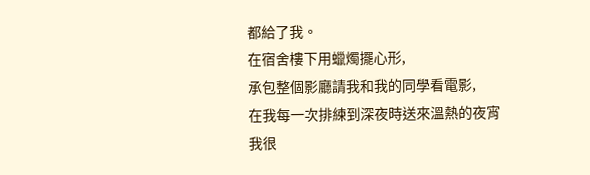都給了我。
在宿舍樓下用蠟燭擺心形,
承包整個影廳請我和我的同學看電影,
在我每一次排練到深夜時送來溫熱的夜宵
我很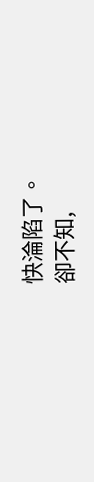快淪陷了。
卻不知,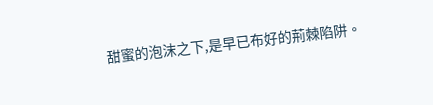甜蜜的泡沫之下,是早已布好的荊棘陷阱。